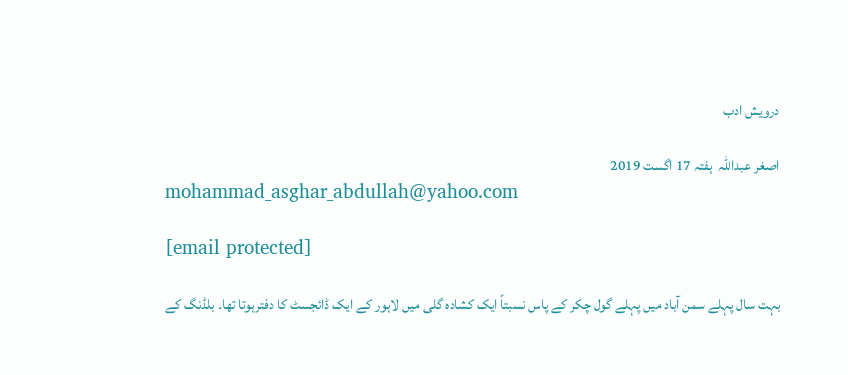درویش ادب

اصغر عبداللہ  ہفتہ 17 اگست 2019
mohammad_asghar_abdullah@yahoo.com

[email protected]

بہت سال پہلے سمن آباد میں پہلے گول چکر کے پاس نسبتاً ایک کشادہ گلی میں لاہور کے ایک ڈائجسٹ کا دفترہوتا تھا۔ بلڈنگ کے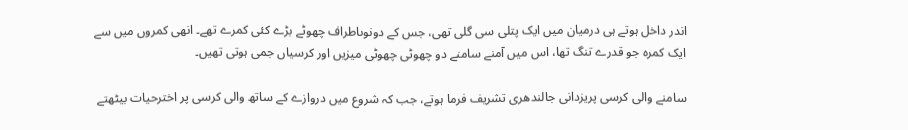اندر داخل ہوتے ہی درمیان میں ایک پتلی سی گلی تھی، جس کے دونوںاطراف چھوٹے بڑے کئی کمرے تھے۔ انھی کمروں میں سے ایک کمرہ جو قدرے تنگ تھا، اس میں آمنے سامنے دو چھوٹی چھوٹی میزیں اور کرسیاں جمی ہوتی تھیں۔

سامنے والی کرسی پریزدانی جالندھری تشریف فرما ہوتے، جب کہ شروع میں دروازے کے ساتھ والی کرسی پر اخترحیات بیٹھتے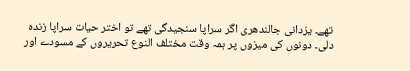تھے۔ یزدانی جالندھری اگر سراپا سنجیدگی تھے تو اختر حیات سراپا زندہ دلی۔ دونوں کی میزوں پر ہمہ وقت مختلف النوع تحریروں کے مسودے اور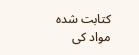کتابت شدہ مواد کی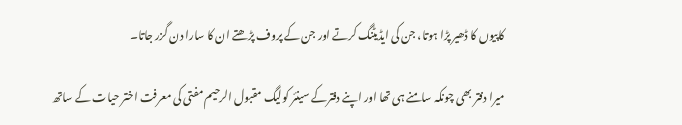کاپیوں کا ڈھیر پڑا ہوتا، جن کی ایڈیٹنگ کرتے اور جن کے پروف پڑھتے ان کا سارا دن گزر جاتا۔

میرا دفتر بھی چونکہ سامنے ہی تھا اور اپنے دفترکے سینئر کولیگ مقبول الرحیم مفتی کی معرفت اختر حیات کے ساتھ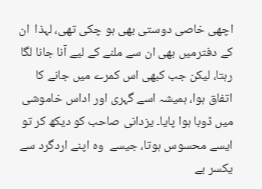اچھی خاصی دوستی بھی ہو چکی تھی، لہذا  ان کے دفترمیں بھی ان سے ملنے کے لیے آنا جانا لگا رہتا، لیکن جب کبھی اس کمرے میں جانے کا اتفاق ہوا، ہمیشہ اسے گہری اور اداس خاموشی میں ڈوبا ہوا پایا۔ یزدانی صاحب کو دیکھ کر تو ایسے محسوس ہوتا، جیسے  وہ اپنے اردگرد سے یکسر بے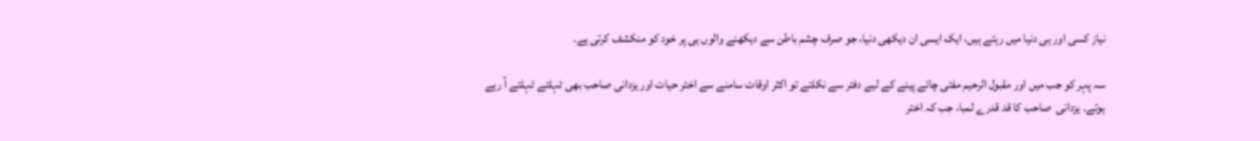نیاز کسی اور ہی دنیا میں رہتے ہیں، ایک ایسی ان دیکھی دنیا، جو صرف چشم باطن سے دیکھنے والوں ہی پر خود کو منکشف کرتی ہے۔

سہ پہر کو جب میں اور مقبول الرحیم مفتی چائے پینے کے لیے دفتر سے نکلتے تو اکثر اوقات سامنے سے اختر حیات اور یزدانی صاحب بھی ٹہلتے ٹہلتے آ رہے ہوتے۔ یزدانی  صاحب کا قد قدرے لمبا، جب کہ اختر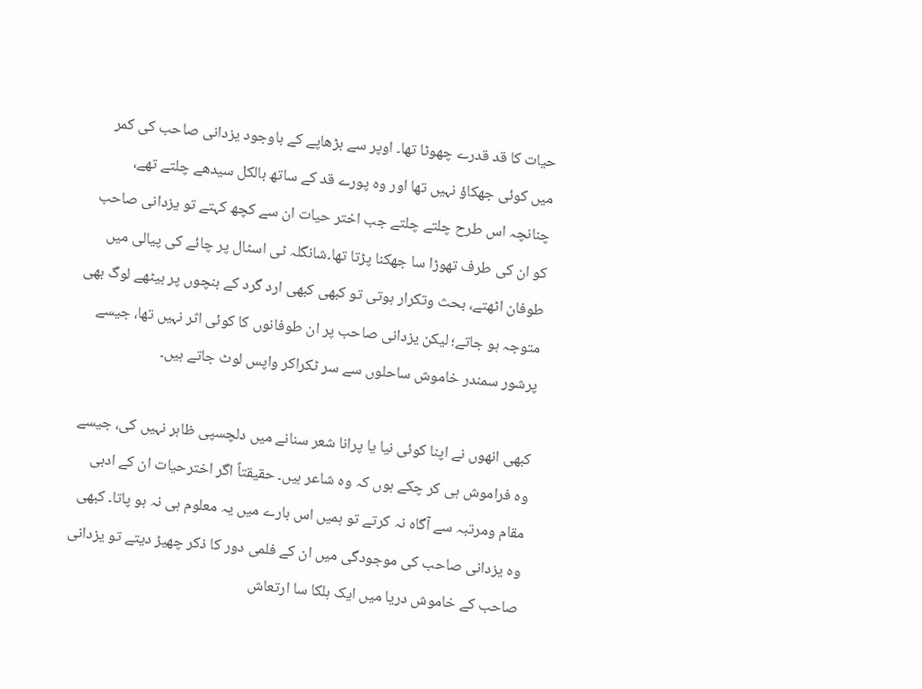حیات کا قد قدرے چھوٹا تھا۔ اوپر سے بڑھاپے کے باوجود یزدانی صاحب کی کمر میں کوئی جھکاؤ نہیں تھا اور وہ پورے قد کے ساتھ بالکل سیدھے چلتے تھے، چنانچہ اس طرح چلتے چلتے جب اختر حیات ان سے کچھ کہتے تو یزدانی صاحب کو ان کی طرف تھوڑا سا جھکنا پڑتا تھا۔شانگلہ ٹی اسٹال پر چائے کی پیالی میں طوفان اٹھتے، بحث وتکرار ہوتی تو کبھی کبھی ارد گرد کے بنچوں پر بیٹھے لوگ بھی متوجہ ہو جاتے؛ لیکن یزدانی صاحب پر ان طوفانوں کا کوئی اثر نہیں تھا، جیسے پرشور سمندر خاموش ساحلوں سے سر ٹکراکر واپس لوٹ جاتے ہیں۔

کبھی انھوں نے اپنا کوئی نیا یا پرانا شعر سنانے میں دلچسپی ظاہر نہیں کی، جیسے وہ فراموش ہی کر چکے ہوں کہ وہ شاعر ہیں۔ حقیقتاً اگر اخترحیات ان کے ادبی مقام ومرتبہ سے آگاہ نہ کرتے تو ہمیں اس بارے میں یہ معلوم ہی نہ ہو پاتا۔ کبھی وہ یزدانی صاحب کی موجودگی میں ان کے فلمی دور کا ذکر چھیڑ دیتے تو یزدانی صاحب کے خاموش دریا میں ایک ہلکا سا ارتعاش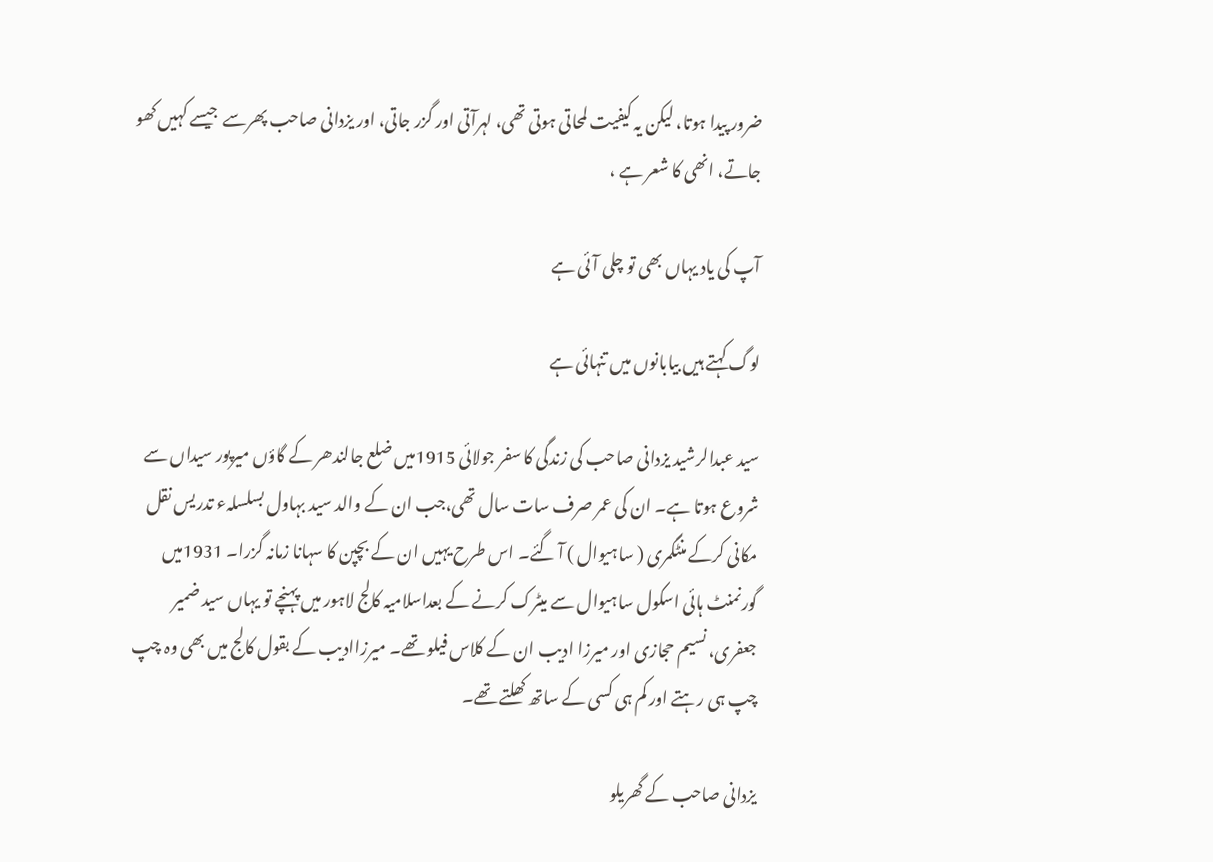ضرور پیدا ہوتا، لیکن یہ کیفیت لمحاتی ہوتی تھی، لہرآتی اور گزر جاتی، اور یزدانی صاحب پھرسے  جیسے کہیں کھو جاتے، انھی کا شعر ہے ،

آپ کی یاد یہاں بھی تو چلی آئی ہے

لوگ کہتے ہیں بیابانوں میں تنہائی ہے

سید عبدالرشید یزدانی صاحب کی زندگی کا سفر جولائی 1915میں ضلع جالندھر کے گاؤں میرپور سیداں سے شروع ہوتا ہے۔ ان کی عمر صرف سات سال تھی،جب ان کے والد سید بہاول بسلسلہء تدریس نقل مکانی کرکے منٹگمری ( ساہیوال ) آ گئے۔ اس طرح یہیں ان کے بچپن کا سہانا زمانہ گزرا۔ 1931میں گورنمنٹ ہائی اسکول ساہیوال سے میٹرک کرنے کے بعداسلامیہ کالج لاہور میں پہنچے تو یہاں سید ضمیر جعفری، نسیم حجازی اور میرزا ادیب ان کے کلاس فیلو تھے۔ میرزاادیب کے بقول کالج میں بھی وہ چپ چپ ہی رہتے اور کم ہی کسی کے ساتھ کھلتے تھے۔

یزدانی صاحب کے گھریلو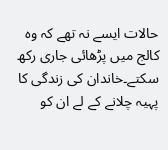حالات ایسے نہ تھے کہ وہ کالج میں پڑھائی جاری رکھ سکتے۔خاندان کی زندگی کا پہیہ چلانے کے لے ان کو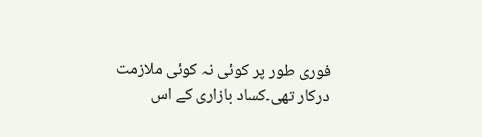فوری طور پر کوئی نہ کوئی ملازمت درکار تھی۔کساد بازاری کے اس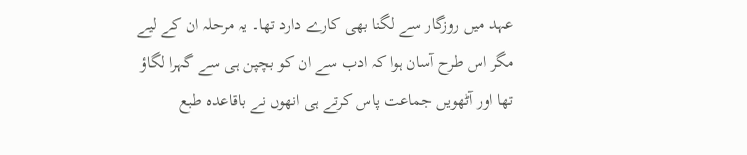عہد میں روزگار سے لگنا بھی کارے دارد تھا۔ یہ مرحلہ ان کے لیے مگر اس طرح آسان ہوا کہ ادب سے ان کو بچپن ہی سے گہرا لگاؤ تھا اور آٹھویں جماعت پاس کرتے ہی انھوں نے باقاعدہ طبع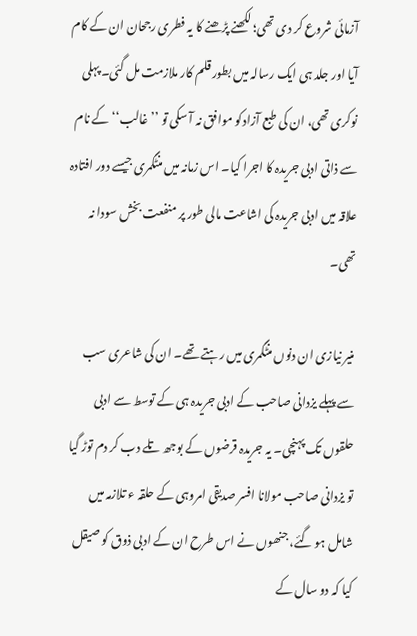آزمائی شروع کر دی تھی؛ لکھنے پڑھنے کا یہ فطری رجحان ان کے کام آیا اور جلد ہی ایک رسالہ میں بطور قلم کار ملازمت مل گئی۔ پہلی نوکری تھی، ان کی طبع آزادکو موافق نہ آ سکی تو ’’غالب‘‘ کے نام سے ذاتی ادبی جریدہ کا اجرا کیا۔ اس زمانہ میں منٹگمری جیسے دور افتادہ علاقہ میں ادبی جریدہ کی اشاعت مالی طور پر منفعت بخش سودا نہ تھی۔

منیر نیازی ان دنوں منٹگمری میں رہتے تھے۔ ان کی شاعری سب سے پہلے یزدانی صاحب کے ادبی جریدہ ہی کے توسط سے ادبی حلقوں تک پہنچی۔ یہ جریدہ قرضوں کے بوجھ تلے دب کر دم توڑ گیا تو یزدانی صاحب مولانا افسر صدیقی امروہی کے حلقہ ء تلازمہ میں شامل ہو گئے، جنھوں نے اس طرح ان کے ادبی ذوق کو صیقل کیا کہ دو سال کے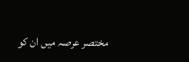مختصر عرصہ میں ان کو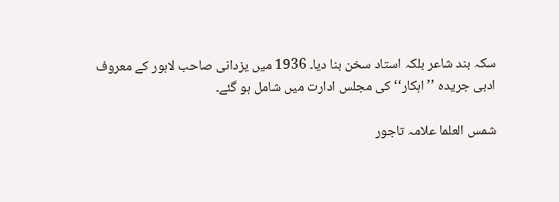سکہ بند شاعر بلکہ استاد سخن بنا دیا۔ 1936 میں یزدانی صاحب لاہور کے معروف ادبی جریدہ ’’اہکار‘‘ کی مجلس ادارت میں شامل ہو گئے۔

شمس العلما علامہ تاجور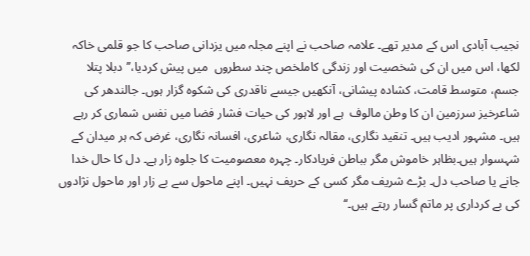نجیب آبادی اس کے مدیر تھے۔ علامہ صاحب نے اپنے مجلہ میں یزدانی صاحب کا جو قلمی خاکہ لکھا، اس میں ان کی شخصیت اور زندگی کاملخص چند سطروں  میں پیش کردیا،’’دبلا پتلا جسم، متوسط قامت، کشادہ پیشانی، آنکھیں جیسے ناقدری کی شکوہ گزار ہوں۔ جالندھر کی شاعرخیز سرزمین ان کا وطن مالوف  ہے اور لاہور کی حیات فشار فضا میں نفس شماری کر رہے ہیں۔ مشہور ادیب ہیں۔ تنقید نگاری، مقالہ نگاری، شاعری، افسانہ نگاری، غرض کہ ہر میدان کے شہسوار ہیں۔بظاہر خاموش مگر بباطن فریادکار۔ چہرہ معصومیت کا جلوہ زار ہے۔ دل کا حال خدا جانے یا صاحب دل۔ بڑے شریف مگر کسی کے حریف نہیں۔ اپنے ماحول سے بے زار اور ماحول نژادوں کی بے کرداری پر ماتم گسار رہتے ہیں۔‘‘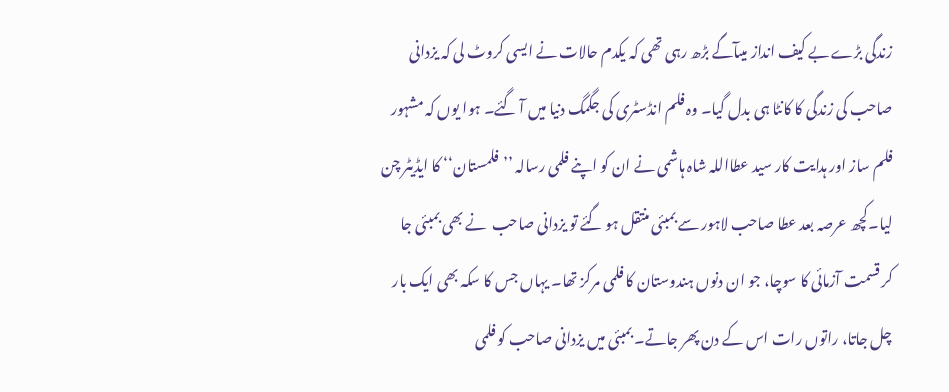زندگی بڑے بے کیف انداز میںآگے بڑھ رہی تھی کہ یکدم حالات نے ایسی کروٹ لی کہ یزدانی صاحب کی زندگی کا کانٹا ہی بدل گیا۔ وہ فلم انڈسٹری کی جگمگ دنیا میں آ گئے۔ ہوا یوں کہ مشہور فلم ساز اور ہدایت کار سید عطااللہ شاہ ہاشمی نے ان کو اپنے فلمی رسالہ ’’فلمستان‘‘ کا ایڈیٹر چن لیا۔کچھ عرصہ بعد عطا صاحب لاہور سے بمبئی منتقل ہو گئے تو یزدانی صاحب  نے بھی بمبئی جا کر قسمت آزمائی کا سوچا، جو ان دنوں ہندوستان کا فلمی مرکز تھا۔ یہاں جس کا سکہ بھی ایک بار چل جاتا، راتوں رات اس کے دن پھر جاتے۔ بمبئی میں یزدانی صاحب کو فلمی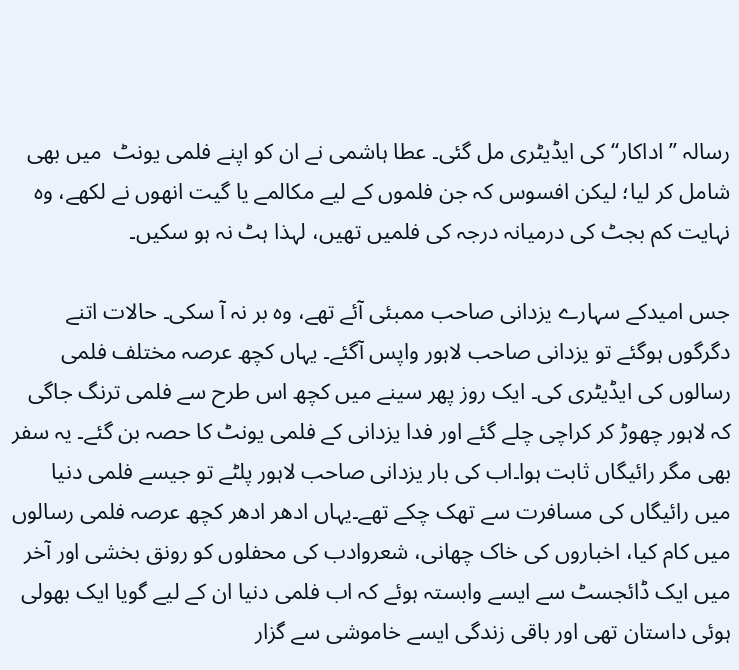رسالہ ’’ اداکار‘‘ کی ایڈیٹری مل گئی۔ عطا ہاشمی نے ان کو اپنے فلمی یونٹ  میں بھی شامل کر لیا؛ لیکن افسوس کہ جن فلموں کے لیے مکالمے یا گیت انھوں نے لکھے، وہ نہایت کم بجٹ کی درمیانہ درجہ کی فلمیں تھیں، لہذا ہٹ نہ ہو سکیں۔

جس امیدکے سہارے یزدانی صاحب ممبئی آئے تھے، وہ بر نہ آ سکی۔ حالات اتنے دگرگوں ہوگئے تو یزدانی صاحب لاہور واپس آگئے۔ یہاں کچھ عرصہ مختلف فلمی رسالوں کی ایڈیٹری کی۔ ایک روز پھر سینے میں کچھ اس طرح سے فلمی ترنگ جاگی کہ لاہور چھوڑ کر کراچی چلے گئے اور فدا یزدانی کے فلمی یونٹ کا حصہ بن گئے۔ یہ سفر بھی مگر رائیگاں ثابت ہوا۔اب کی بار یزدانی صاحب لاہور پلٹے تو جیسے فلمی دنیا میں رائیگاں کی مسافرت سے تھک چکے تھے۔یہاں ادھر ادھر کچھ عرصہ فلمی رسالوں میں کام کیا، اخباروں کی خاک چھانی، شعروادب کی محفلوں کو رونق بخشی اور آخر میں ایک ڈائجسٹ سے ایسے وابستہ ہوئے کہ اب فلمی دنیا ان کے لیے گویا ایک بھولی ہوئی داستان تھی اور باقی زندگی ایسے خاموشی سے گزار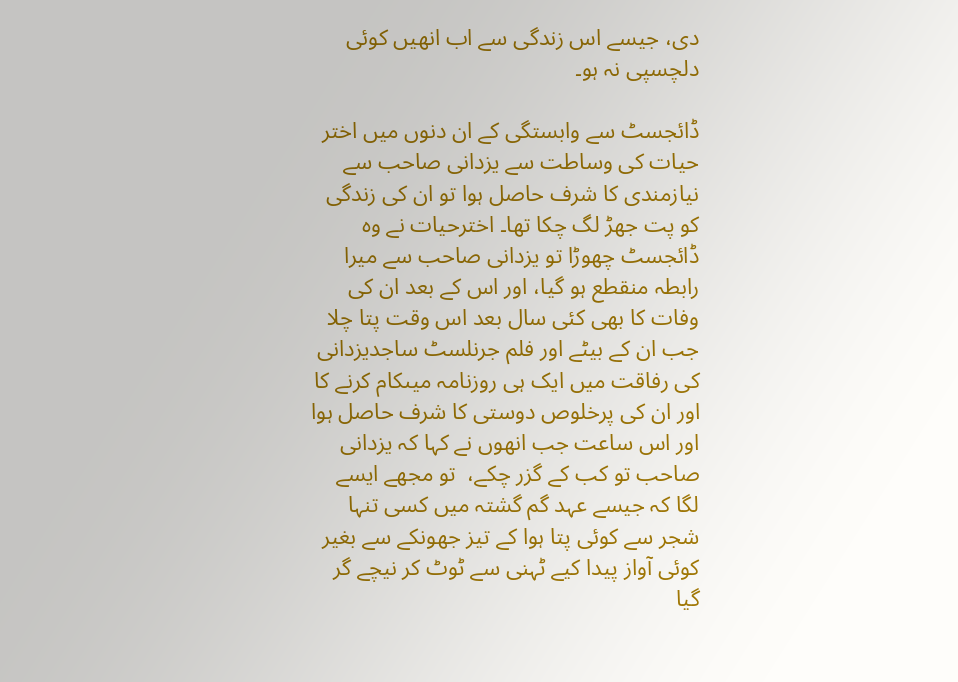دی، جیسے اس زندگی سے اب انھیں کوئی دلچسپی نہ ہو۔

ڈائجسٹ سے وابستگی کے ان دنوں میں اختر حیات کی وساطت سے یزدانی صاحب سے نیازمندی کا شرف حاصل ہوا تو ان کی زندگی کو پت جھڑ لگ چکا تھا۔ اخترحیات نے وہ ڈائجسٹ چھوڑا تو یزدانی صاحب سے میرا رابطہ منقطع ہو گیا، اور اس کے بعد ان کی وفات کا بھی کئی سال بعد اس وقت پتا چلا جب ان کے بیٹے اور فلم جرنلسٹ ساجدیزدانی کی رفاقت میں ایک ہی روزنامہ میںکام کرنے کا اور ان کی پرخلوص دوستی کا شرف حاصل ہوا اور اس ساعت جب انھوں نے کہا کہ یزدانی صاحب تو کب کے گزر چکے،  تو مجھے ایسے لگا کہ جیسے عہد گم گشتہ میں کسی تنہا شجر سے کوئی پتا ہوا کے تیز جھونکے سے بغیر کوئی آواز پیدا کیے ٹہنی سے ٹوٹ کر نیچے گر گیا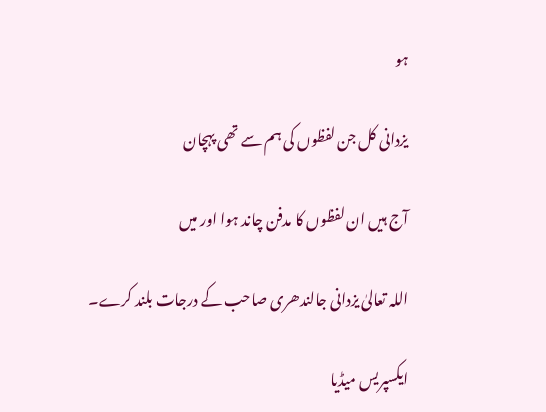ہو

یزدانی کل جن لفظوں کی ہم سے تھی پہچان

آج ہیں ان لفظوں کا مدفن چاند ہوا اور میں

اللہ تعالیٰ یزدانی جالندھری صاحب کے درجات بلند کرے۔

ایکسپریس میڈیا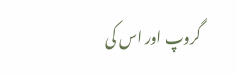گروپ اور اس کی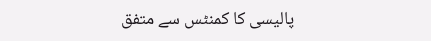پالیسی کا کمنٹس سے متفق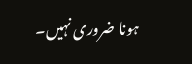ہونا ضروری نہیں۔